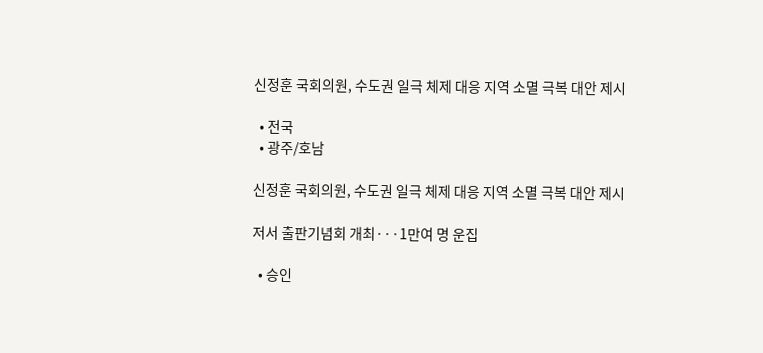신정훈 국회의원, 수도권 일극 체제 대응 지역 소멸 극복 대안 제시

  • 전국
  • 광주/호남

신정훈 국회의원, 수도권 일극 체제 대응 지역 소멸 극복 대안 제시

저서 출판기념회 개최···1만여 명 운집

  • 승인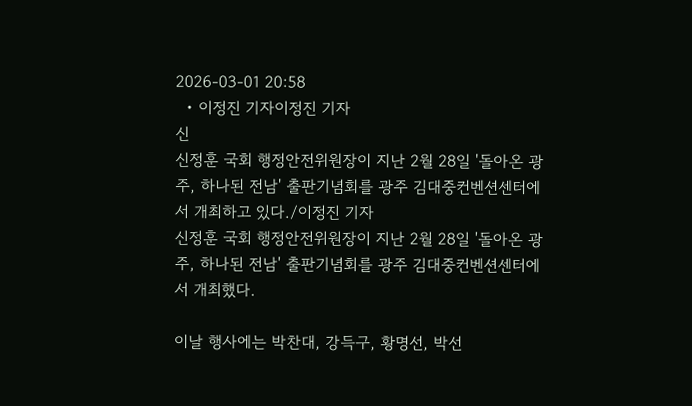2026-03-01 20:58
  • 이정진 기자이정진 기자
신
신정훈 국회 행정안전위원장이 지난 2월 28일 '돌아온 광주, 하나된 전남' 출판기념회를 광주 김대중컨벤션센터에서 개최하고 있다./이정진 기자
신정훈 국회 행정안전위원장이 지난 2월 28일 '돌아온 광주, 하나된 전남' 출판기념회를 광주 김대중컨벤션센터에서 개최했다.

이날 행사에는 박찬대, 강득구, 황명선, 박선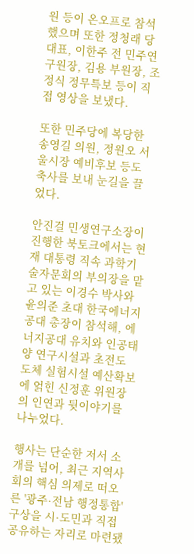원 등이 온오프로 참석했으며 또한 정청래 당대표, 이한주 전 민주연구원장, 김용 부원장, 조정식 정무특보 등이 직접 영상을 보냈다.

또한 민주당에 복당한 송영길 의원, 정원오 서울시장 예비후보 등도 축사를 보내 눈길을 끌었다.

안진걸 민생연구소장이 진행한 북토크에서는 현재 대통령 직속 과학기술자문회의 부의장을 맡고 있는 이경수 박사와 윤의준 초대 한국에너지공대 총장이 참석해, 에너지공대 유치와 인공태양 연구시설과 초전도 도체 실험시설 예산확보에 얽힌 신정훈 위원장의 인연과 뒷이야기를 나누었다.

행사는 단순한 저서 소개를 넘어, 최근 지역사회의 핵심 의제로 떠오른 '광주·전남 행정통합' 구상을 시·도민과 직접 공유하는 자리로 마련됐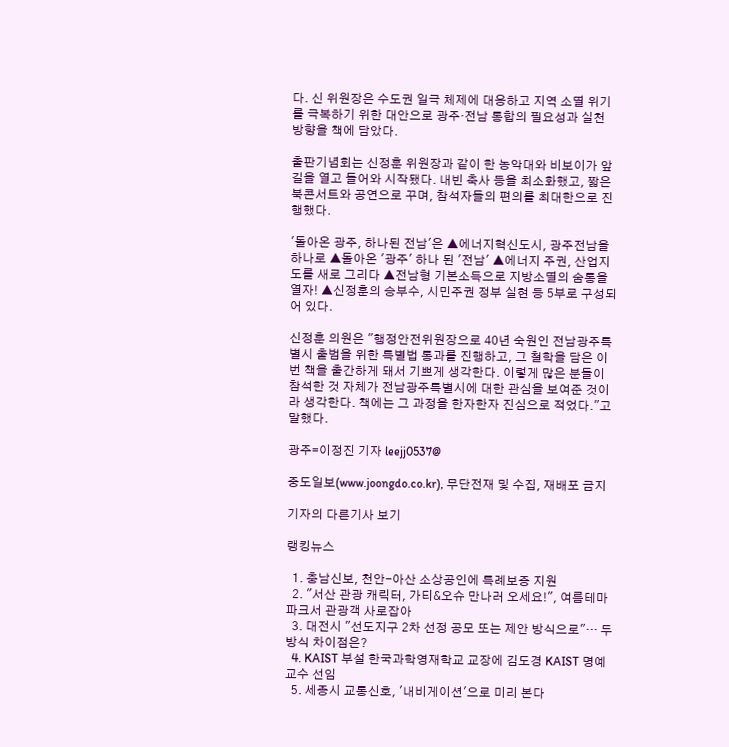다. 신 위원장은 수도권 일극 체제에 대응하고 지역 소멸 위기를 극복하기 위한 대안으로 광주·전남 통합의 필요성과 실천 방향을 책에 담았다.

출판기념회는 신정훈 위원장과 같이 한 농악대와 비보이가 앞 길을 열고 들어와 시작됐다. 내빈 축사 등을 최소화했고, 짧은 북콘서트와 공연으로 꾸며, 참석자들의 편의를 최대한으로 진행했다.

'돌아온 광주, 하나된 전남'은 ▲에너지혁신도시, 광주전남을 하나로 ▲돌아온 '광주' 하나 된 '전남' ▲에너지 주권, 산업지도를 새로 그리다 ▲전남형 기본소득으로 지방소멸의 숨통을 열자! ▲신정훈의 승부수, 시민주권 정부 실현 등 5부로 구성되어 있다.

신정훈 의원은 "행정안전위원장으로 40년 숙원인 전남광주특별시 출범을 위한 특별법 통과를 진행하고, 그 철학을 담은 이번 책을 출간하게 돼서 기쁘게 생각한다. 이렇게 많은 분들이 참석한 것 자체가 전남광주특별시에 대한 관심을 보여준 것이라 생각한다. 책에는 그 과정을 한자한자 진심으로 적었다."고 말했다.

광주=이정진 기자 leejj0537@

중도일보(www.joongdo.co.kr), 무단전재 및 수집, 재배포 금지

기자의 다른기사 보기

랭킹뉴스

  1. 충남신보, 천안-아산 소상공인에 특례보증 지원
  2. "서산 관광 캐릭터, 가티&오슈 만나러 오세요!", 여름테마파크서 관광객 사로잡아
  3. 대전시 "선도지구 2차 선정 공모 또는 제안 방식으로"… 두 방식 차이점은?
  4. KAIST 부설 한국과학영재학교 교장에 김도경 KAIST 명예교수 선임
  5. 세종시 교통신호, '내비게이션'으로 미리 본다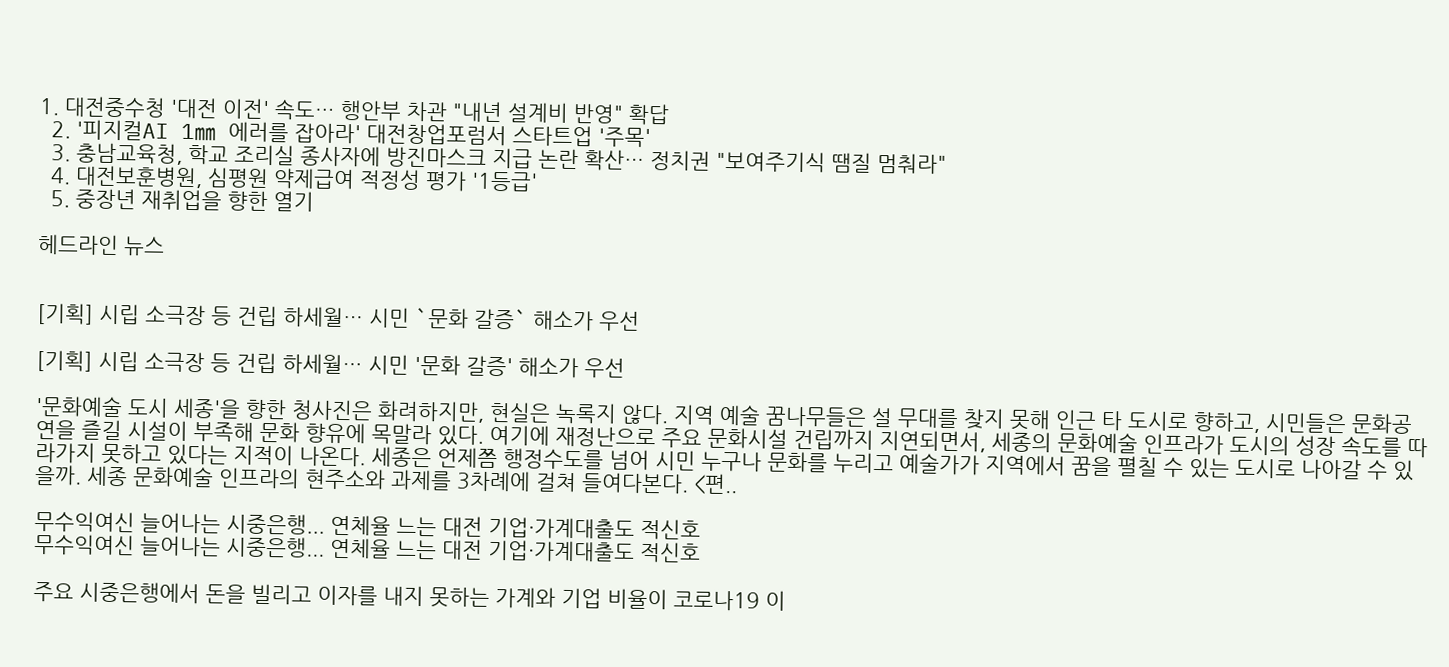1. 대전중수청 '대전 이전' 속도… 행안부 차관 "내년 설계비 반영" 확답
  2. '피지컬AI 1㎜ 에러를 잡아라' 대전창업포럼서 스타트업 '주목'
  3. 충남교육청, 학교 조리실 종사자에 방진마스크 지급 논란 확산… 정치권 "보여주기식 땜질 멈춰라"
  4. 대전보훈병원, 심평원 약제급여 적정성 평가 '1등급'
  5. 중장년 재취업을 향한 열기

헤드라인 뉴스


[기획] 시립 소극장 등 건립 하세월… 시민 `문화 갈증` 해소가 우선

[기획] 시립 소극장 등 건립 하세월… 시민 '문화 갈증' 해소가 우선

'문화예술 도시 세종'을 향한 청사진은 화려하지만, 현실은 녹록지 않다. 지역 예술 꿈나무들은 설 무대를 찾지 못해 인근 타 도시로 향하고, 시민들은 문화공연을 즐길 시설이 부족해 문화 향유에 목말라 있다. 여기에 재정난으로 주요 문화시설 건립까지 지연되면서, 세종의 문화예술 인프라가 도시의 성장 속도를 따라가지 못하고 있다는 지적이 나온다. 세종은 언제쯤 행정수도를 넘어 시민 누구나 문화를 누리고 예술가가 지역에서 꿈을 펼칠 수 있는 도시로 나아갈 수 있을까. 세종 문화예술 인프라의 현주소와 과제를 3차례에 걸쳐 들여다본다. <편..

무수익여신 늘어나는 시중은행... 연체율 느는 대전 기업·가계대출도 적신호
무수익여신 늘어나는 시중은행... 연체율 느는 대전 기업·가계대출도 적신호

주요 시중은행에서 돈을 빌리고 이자를 내지 못하는 가계와 기업 비율이 코로나19 이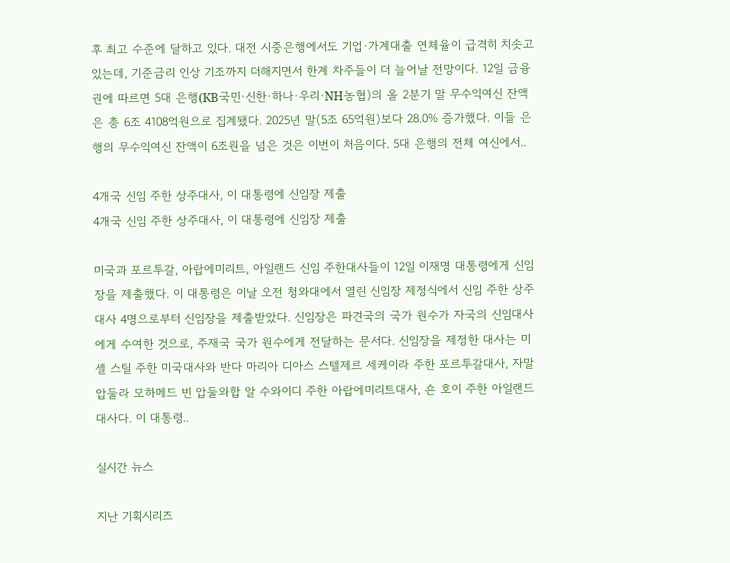후 최고 수준에 달하고 있다. 대전 시중은행에서도 기업·가계대출 연체율이 급격히 치솟고 있는데, 기준금리 인상 기조까지 더해지면서 한계 차주들이 더 늘어날 전망이다. 12일 금융권에 따르면 5대 은행(KB국민·신한·하나·우리·NH농협)의 올 2분기 말 무수익여신 잔액은 총 6조 4108억원으로 집계됐다. 2025년 말(5조 65억원)보다 28.0% 증가했다. 이들 은행의 무수익여신 잔액이 6조원을 넘은 것은 이번이 처음이다. 5대 은행의 전체 여신에서..

4개국 신임 주한 상주대사, 이 대통령에 신임장 제출
4개국 신임 주한 상주대사, 이 대통령에 신임장 제출

미국과 포르투갈, 아랍에미리트, 아일랜드 신임 주한대사들이 12일 이재명 대통령에게 신임장을 제출했다. 이 대통령은 이날 오전 청와대에서 열린 신임장 제정식에서 신임 주한 상주대사 4명으로부터 신임장을 제출받았다. 신임장은 파견국의 국가 원수가 자국의 신임대사에게 수여한 것으로, 주재국 국가 원수에게 전달하는 문서다. 신임장을 제정한 대사는 미셸 스틸 주한 미국대사와 반다 마리아 디아스 스텔제르 세케이라 주한 포르투갈대사, 자말 압둘라 모하메드 빈 압둘와합 알 수와이디 주한 아랍에미리트대사, 숀 호이 주한 아일랜드대사다. 이 대통령..

실시간 뉴스

지난 기획시리즈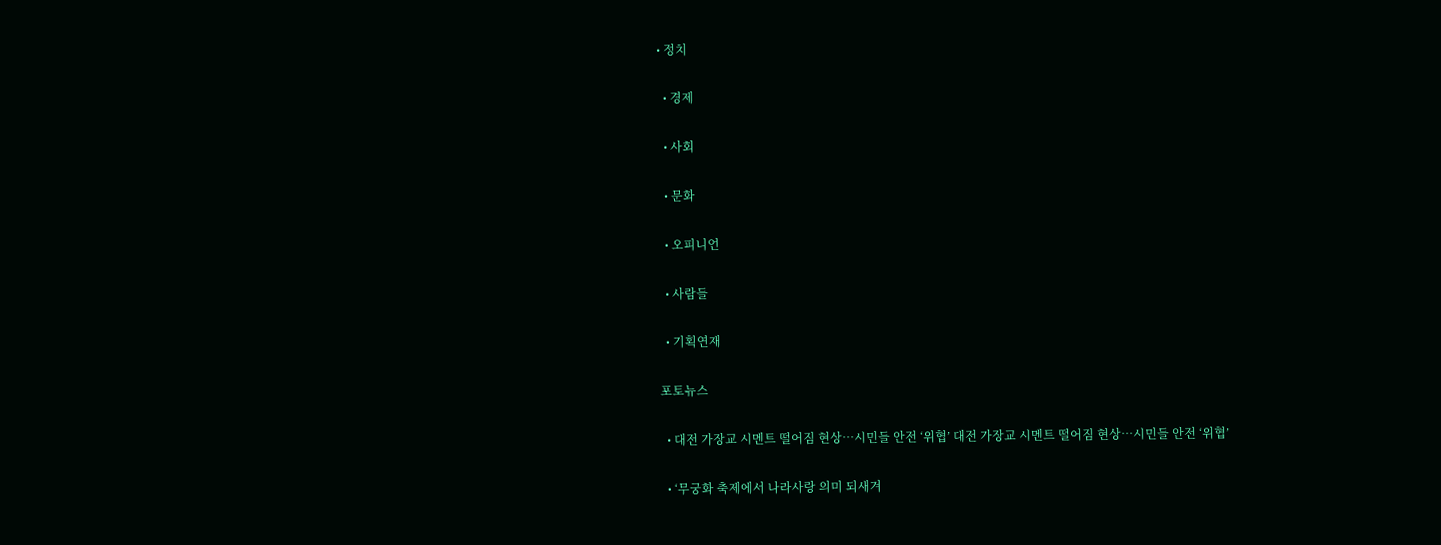• 정치

  • 경제

  • 사회

  • 문화

  • 오피니언

  • 사람들

  • 기획연재

포토뉴스

  • 대전 가장교 시멘트 떨어짐 현상…시민들 안전 ‘위협’ 대전 가장교 시멘트 떨어짐 현상…시민들 안전 ‘위협’

  • ‘무궁화 축제에서 나라사랑 의미 되새겨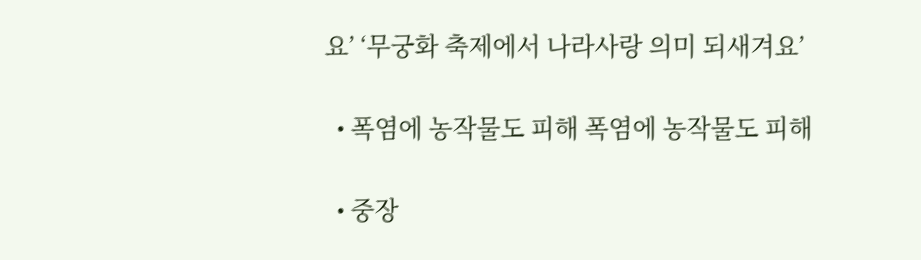요’ ‘무궁화 축제에서 나라사랑 의미 되새겨요’

  • 폭염에 농작물도 피해 폭염에 농작물도 피해

  • 중장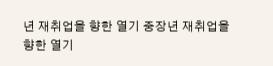년 재취업을 향한 열기 중장년 재취업을 향한 열기